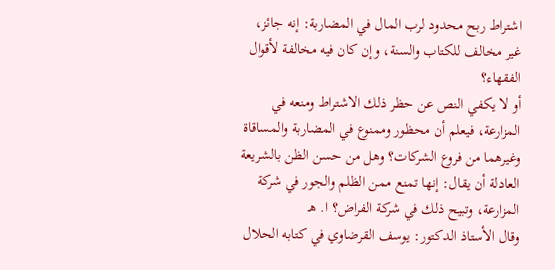اشتراط ربح محدود لرب المال في المضاربة: إنه جائز، غير مخالف للكتاب والسنة، وإن كان فيه مخالفة لأقوال الفقهاء؟
أو لا يكفي النص عن حظر ذلك الاشتراط ومنعه في المزارعة، فيعلم أن محظور وممنوع في المضاربة والمساقاة وغيرهما من فروع الشركات؟ وهل من حسن الظن بالشريعة العادلة أن يقال: إنها تمنع ممن الظلم والجور في شركة المزارعة، وتبيح ذلك في شركة الفراض؟ ا. هـ
وقال الأستاذ الدكتور: يوسف القرضاوي في كتابه الحلال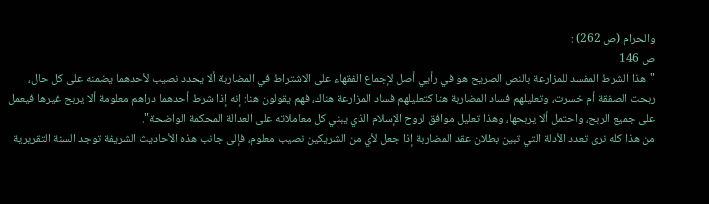والحرام (ص 262) :
ص 146
"هذا الشرط المفسد للمزارعة بالنص الصريح هو في رأيي أصل لإجماع الفقهاء على الاشتراط في المضاربة ألا يحدد نصيب لأحدهما يضمنه على كل حال، ربحت الصفقة أم خسرت، وتعليلهم فساد المضاربة هنا كتعليلهم فساد المزارعة هناك، فهم يقولون هنا: إنه إذا شرط أحدهما دراهم معلومة ألا يربح غيرها فيعمل على جميع الربح، واحتمل ألا يربحها، وهذا تعليل موافق لروح الإسلام الذي يبني كل معاملاته على العدالة المحكمة الواضحة".
من هذا كله نرى تعدد الأدلة التي تبين بطلان عقد المضاربة إذا جعل لأي من الشريكين نصيب معلوم، فإلى جانب هذه الأحاديث الشريفة توجد السنة التقريرية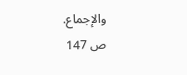والإجماع.
ص 147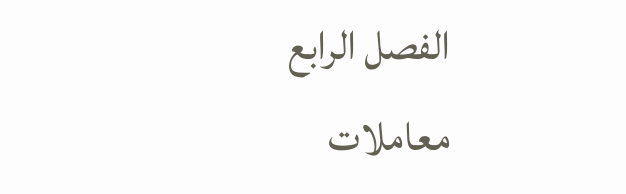الفصل الرابع
معاملات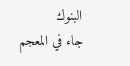البنوك
جاء في المعجم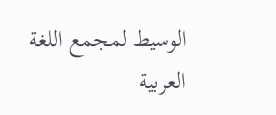الوسيط لمجمع اللغة العربية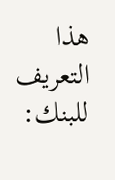هذا التعريف للبنك: